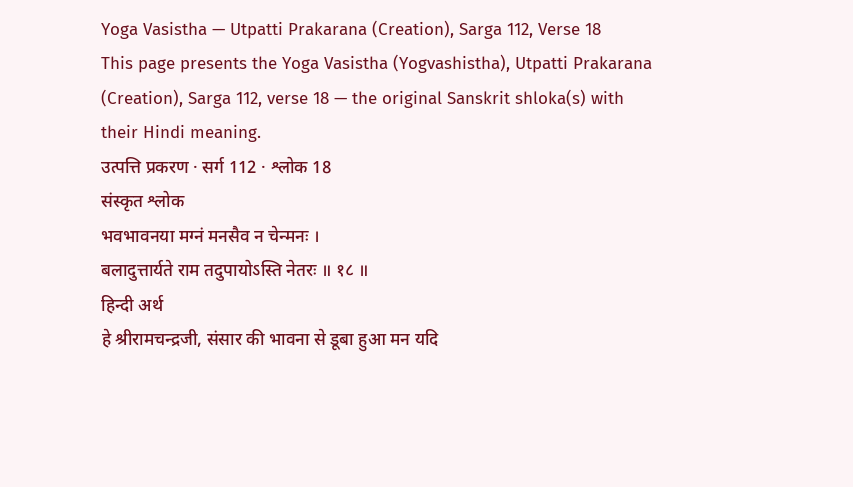Yoga Vasistha — Utpatti Prakarana (Creation), Sarga 112, Verse 18
This page presents the Yoga Vasistha (Yogvashistha), Utpatti Prakarana (Creation), Sarga 112, verse 18 — the original Sanskrit shloka(s) with their Hindi meaning.
उत्पत्ति प्रकरण · सर्ग 112 · श्लोक 18
संस्कृत श्लोक
भवभावनया मग्नं मनसैव न चेन्मनः ।
बलादुत्तार्यते राम तदुपायोऽस्ति नेतरः ॥ १८ ॥
हिन्दी अर्थ
हे श्रीरामचन्द्रजी, संसार की भावना से डूबा हुआ मन यदि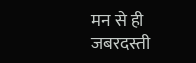मन से ही
जबरदस्ती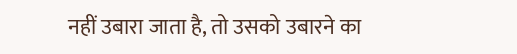नहीं उबारा जाता है, तो उसको उबारने का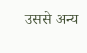उससे अन्य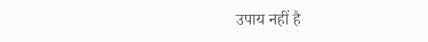उपाय नहीं है